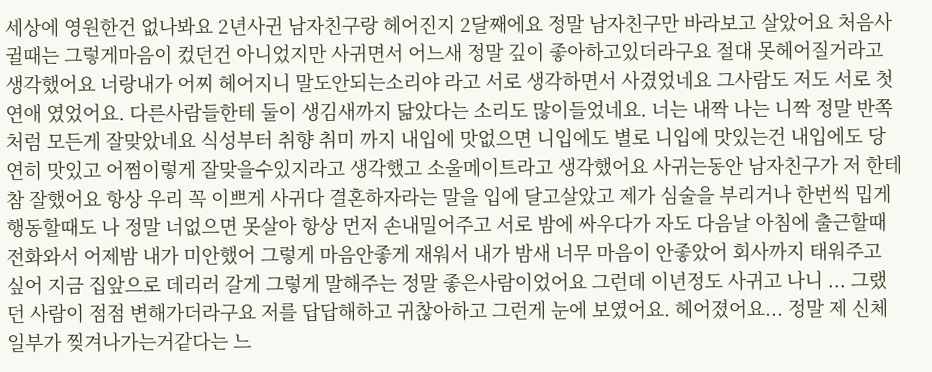세상에 영원한건 없나봐요 2년사귄 남자친구랑 헤어진지 2달째에요 정말 남자친구만 바라보고 살았어요 처음사귈때는 그렇게마음이 컸던건 아니었지만 사귀면서 어느새 정말 깊이 좋아하고있더라구요 절대 못헤어질거라고 생각했어요 너랑내가 어찌 헤어지니 말도안되는소리야 라고 서로 생각하면서 사겼었네요 그사람도 저도 서로 첫연애 였었어요. 다른사람들한테 둘이 생김새까지 닮았다는 소리도 많이들었네요. 너는 내짝 나는 니짝 정말 반쪽처럼 모든게 잘맞았네요 식성부터 취향 취미 까지 내입에 맛없으면 니입에도 별로 니입에 맛있는건 내입에도 당연히 맛있고 어쩜이렇게 잘맞을수있지라고 생각했고 소울메이트라고 생각했어요 사귀는동안 남자친구가 저 한테 참 잘했어요 항상 우리 꼭 이쁘게 사귀다 결혼하자라는 말을 입에 달고살았고 제가 심술을 부리거나 한번씩 밉게 행동할때도 나 정말 너없으면 못살아 항상 먼저 손내밀어주고 서로 밤에 싸우다가 자도 다음날 아침에 출근할때 전화와서 어제밤 내가 미안했어 그렇게 마음안좋게 재워서 내가 밤새 너무 마음이 안좋았어 회사까지 태워주고 싶어 지금 집앞으로 데리러 갈게 그렇게 말해주는 정말 좋은사람이었어요 그런데 이년정도 사귀고 나니 ... 그랬던 사람이 점점 변해가더라구요 저를 답답해하고 귀찮아하고 그런게 눈에 보였어요. 헤어졌어요... 정말 제 신체 일부가 찢겨나가는거같다는 느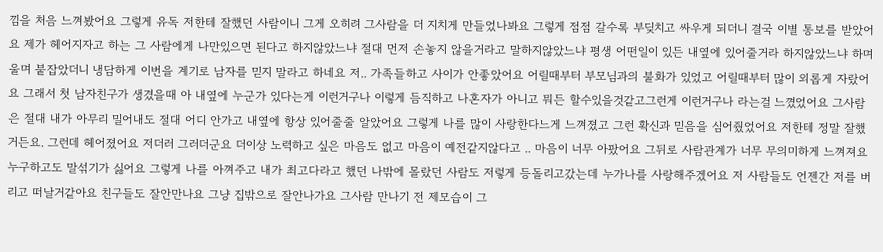낌을 처음 느껴봤어요 그렇게 유독 저한테 잘했던 사람이니 그게 오히려 그사람을 더 지치게 만들었나봐요 그렇게 점점 갈수록 부딪치고 싸우게 되더니 결국 이별 통보를 받았어요 제가 헤어지자고 하는 그 사람에게 나만있으면 된다고 하지않았느냐 절대 먼저 손놓지 않을거라고 말하지않았느냐 평생 어떤일이 있든 내옆에 있어줄거라 하지않았느냐 하며 울며 붙잡았더니 냉담하게 이번을 계기로 남자를 믿지 말라고 하네요 저.. 가족들하고 사이가 안좋았어요 어릴때부터 부모님과의 불화가 있었고 어릴때부터 많이 외롭게 자랐어요 그래서 첫 남자친구가 생겼을때 아 내옆에 누군가 있다는게 이런거구나 이렇게 듬직하고 나혼자가 아니고 뭐든 할수있을것같고그런게 이런거구나 라는걸 느꼈었어요 그사람은 절대 내가 아무리 밀어내도 절대 어디 안가고 내옆에 항상 있어줄줄 알았어요 그렇게 나를 많이 사랑한다느게 느껴졌고 그런 확신과 믿음을 심어줬었어요 저한테 정말 잘했거든요. 그런데 헤어졌어요 저더러 그러더군요 더이상 노력하고 싶은 마음도 없고 마음이 예전같지않다고 .. 마음이 너무 아팠어요 그뒤로 사람관계가 너무 무의미하게 느껴져요 누구하고도 말섞기가 싫어요 그렇게 나를 아껴주고 내가 최고다라고 했던 나밖에 몰랐던 사람도 저렇게 등돌리고갔는데 누가나를 사랑해주겠어요 저 사람들도 언젠간 저를 버리고 떠날거같아요 친구들도 잘안만나요 그냥 집밖으로 잘안나가요 그사람 만나기 전 제모습이 그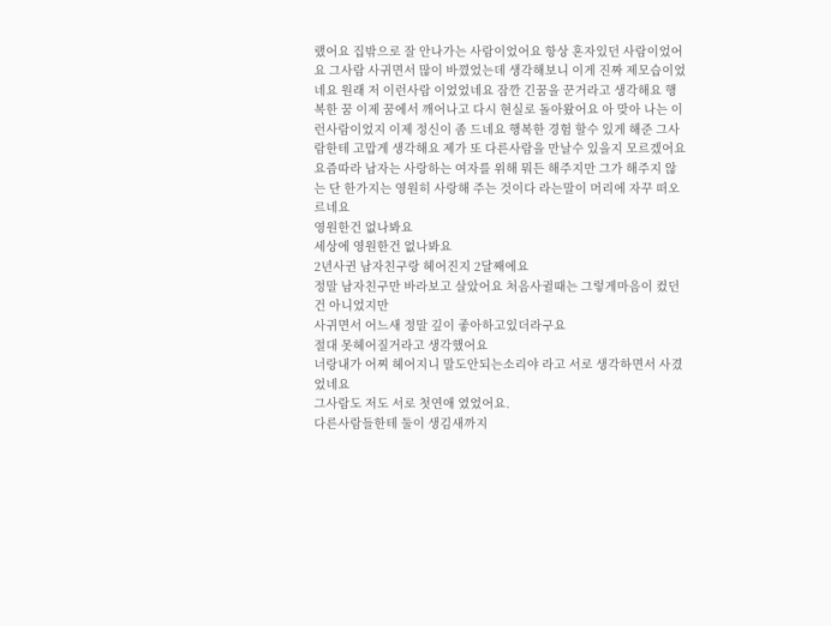랬어요 집밖으로 잘 안나가는 사람이었어요 항상 혼자있던 사람이었어요 그사람 사귀면서 많이 바꼈었는데 생각해보니 이게 진짜 제모습이었네요 원래 저 이런사람 이었었네요 잠깐 긴꿈을 꾼거라고 생각해요 행복한 꿈 이제 꿈에서 깨어나고 다시 현실로 돌아왔어요 아 맞아 나는 이런사람이었지 이제 정신이 좀 드네요 행복한 경험 할수 있게 해준 그사람한테 고맙게 생각해요 제가 또 다른사람을 만날수 있을지 모르겠어요 요즘따라 남자는 사랑하는 여자를 위해 뭐든 해주지만 그가 해주지 않는 단 한가지는 영원히 사랑해 주는 것이다 라는말이 머리에 자꾸 떠오르네요
영원한건 없나봐요
세상에 영원한건 없나봐요
2년사귄 남자친구랑 헤어진지 2달째에요
정말 남자친구만 바라보고 살았어요 처음사귈때는 그렇게마음이 컸던건 아니었지만
사귀면서 어느새 정말 깊이 좋아하고있더라구요
절대 못헤어질거라고 생각했어요
너랑내가 어찌 헤어지니 말도안되는소리야 라고 서로 생각하면서 사겼었네요
그사람도 저도 서로 첫연애 였었어요.
다른사람들한테 둘이 생김새까지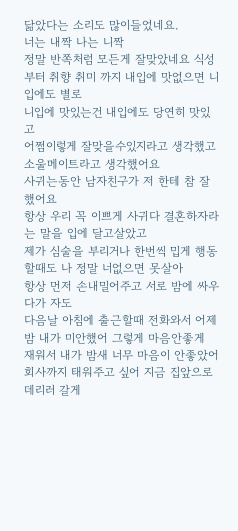닮았다는 소리도 많이들었네요.
너는 내짝 나는 니짝
정말 반쪽처럼 모든게 잘맞았네요 식성부터 취향 취미 까지 내입에 맛없으면 니입에도 별로
니입에 맛있는건 내입에도 당연히 맛있고
어쩜이렇게 잘맞을수있지라고 생각했고 소울메이트라고 생각했어요
사귀는동안 남자친구가 저 한테 참 잘했어요
항상 우리 꼭 이쁘게 사귀다 결혼하자라는 말을 입에 달고살았고
제가 심술을 부리거나 한번씩 밉게 행동할때도 나 정말 너없으면 못살아
항상 먼저 손내밀어주고 서로 밤에 싸우다가 자도
다음날 아침에 출근할때 전화와서 어제밤 내가 미안했어 그렇게 마음안좋게
재워서 내가 밤새 너무 마음이 안좋았어 회사까지 태워주고 싶어 지금 집앞으로 데리러 갈게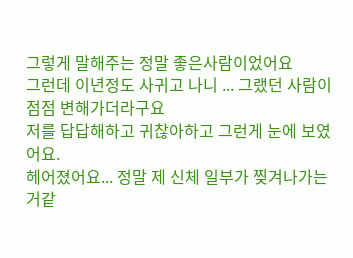그렇게 말해주는 정말 좋은사람이었어요
그런데 이년정도 사귀고 나니 ... 그랬던 사람이 점점 변해가더라구요
저를 답답해하고 귀찮아하고 그런게 눈에 보였어요.
헤어졌어요... 정말 제 신체 일부가 찢겨나가는거같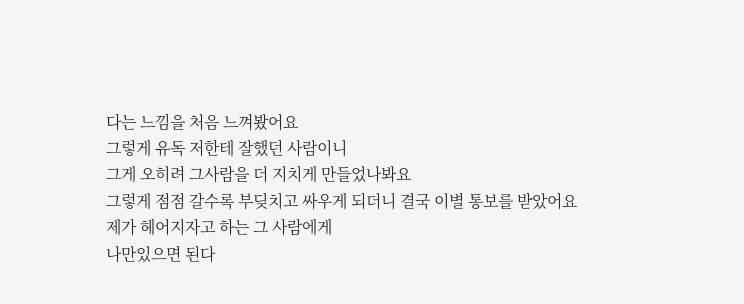다는 느낌을 처음 느껴봤어요
그렇게 유독 저한테 잘했던 사람이니
그게 오히려 그사람을 더 지치게 만들었나봐요
그렇게 점점 갈수록 부딪치고 싸우게 되더니 결국 이별 통보를 받았어요
제가 헤어지자고 하는 그 사람에게
나만있으면 된다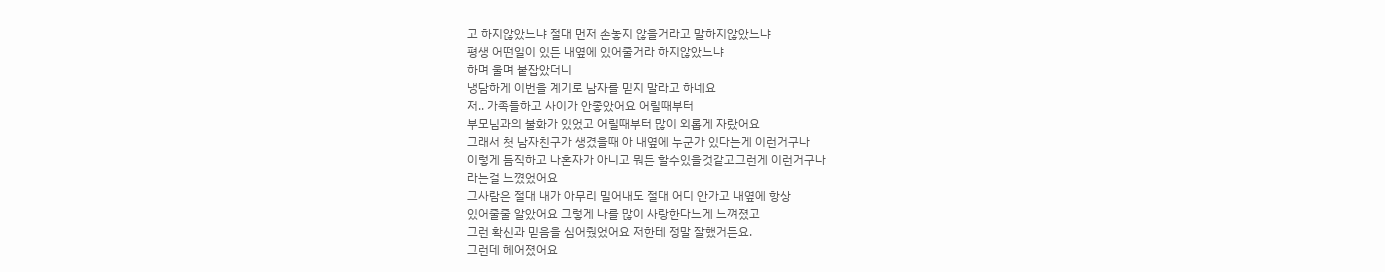고 하지않았느냐 절대 먼저 손놓지 않을거라고 말하지않았느냐
평생 어떤일이 있든 내옆에 있어줄거라 하지않았느냐
하며 울며 붙잡았더니
냉담하게 이번을 계기로 남자를 믿지 말라고 하네요
저.. 가족들하고 사이가 안좋았어요 어릴때부터
부모님과의 불화가 있었고 어릴때부터 많이 외롭게 자랐어요
그래서 첫 남자친구가 생겼을때 아 내옆에 누군가 있다는게 이런거구나
이렇게 듬직하고 나혼자가 아니고 뭐든 할수있을것같고그런게 이런거구나
라는걸 느꼈었어요
그사람은 절대 내가 아무리 밀어내도 절대 어디 안가고 내옆에 항상
있어줄줄 알았어요 그렇게 나를 많이 사랑한다느게 느껴졌고
그런 확신과 믿음을 심어줬었어요 저한테 정말 잘했거든요.
그런데 헤어졌어요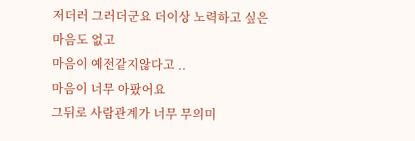저더러 그러더군요 더이상 노력하고 싶은 마음도 없고
마음이 예전같지않다고 ..
마음이 너무 아팠어요
그뒤로 사람관계가 너무 무의미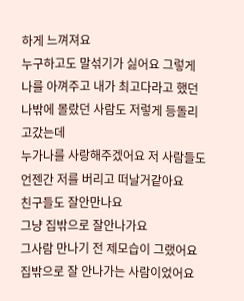하게 느껴져요
누구하고도 말섞기가 싫어요 그렇게 나를 아껴주고 내가 최고다라고 했던
나밖에 몰랐던 사람도 저렇게 등돌리고갔는데
누가나를 사랑해주겠어요 저 사람들도 언젠간 저를 버리고 떠날거같아요
친구들도 잘안만나요
그냥 집밖으로 잘안나가요
그사람 만나기 전 제모습이 그랬어요 집밖으로 잘 안나가는 사람이었어요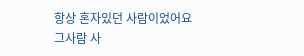항상 혼자있던 사람이었어요
그사람 사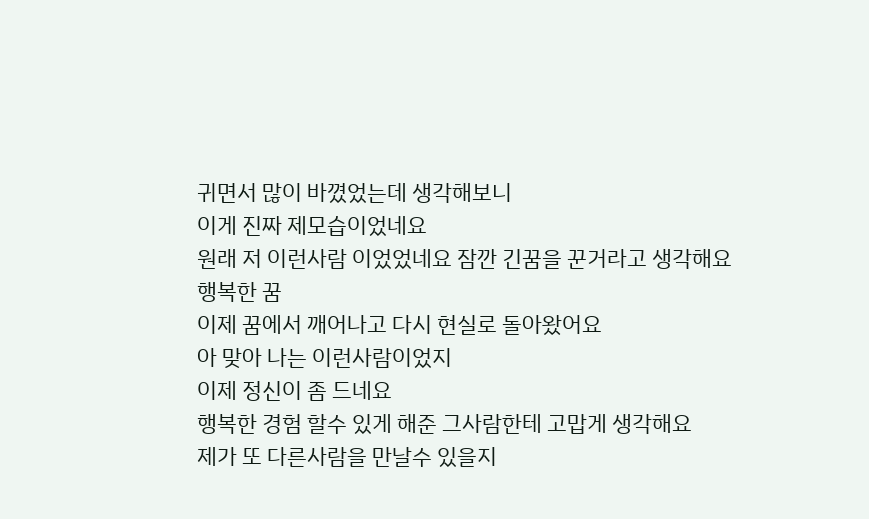귀면서 많이 바꼈었는데 생각해보니
이게 진짜 제모습이었네요
원래 저 이런사람 이었었네요 잠깐 긴꿈을 꾼거라고 생각해요
행복한 꿈
이제 꿈에서 깨어나고 다시 현실로 돌아왔어요
아 맞아 나는 이런사람이었지
이제 정신이 좀 드네요
행복한 경험 할수 있게 해준 그사람한테 고맙게 생각해요
제가 또 다른사람을 만날수 있을지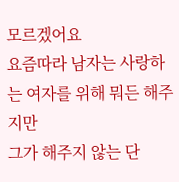모르겠어요
요즘따라 남자는 사랑하는 여자를 위해 뭐든 해주지만
그가 해주지 않는 단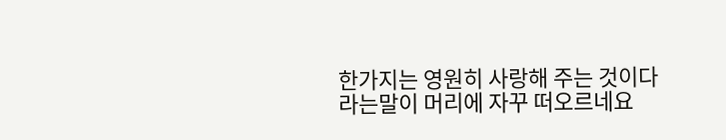한가지는 영원히 사랑해 주는 것이다
라는말이 머리에 자꾸 떠오르네요